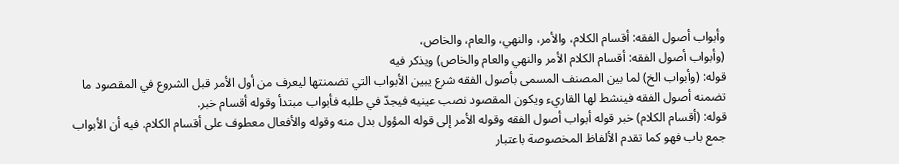وأبواب أصول الفقه: أقسام الكلام، والأمر، والنهي، والعام، والخاص،
(وأبواب أصول الفقه: أقسام الكلام الأمر والنهي والعام والخاص) ويذكر فيه
قوله: (وأبواب الخ) لما بين المصنف المسمى بأصول الفقه شرع يبين الأبواب التي تضمنتها ليعرف من أول الأمر قبل الشروع في المقصود ما تضمنه أصول الفقه فينشط لها القاريء ويكون المقصود نصب عينيه فيجدّ في طلبه فأبواب مبتدأ وقوله أقسام خبر.
قوله: (أقسام الكلام) خبر قوله أبواب أصول الفقه وقوله الأمر إلى قوله المؤول بدل منه وقوله والأفعال معطوف على أقسام الكلام. فيه أن الأبواب جمع باب فهو كما تقدم الألفاظ المخصوصة باعتبار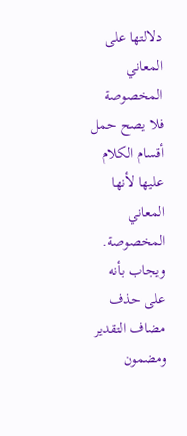دلالتها على المعاني المخصوصة فلا يصح حمل أقسام الكلام عليها لأنها المعاني المخصوصة. ويجاب بأنه على حذف مضاف التقدير ومضمون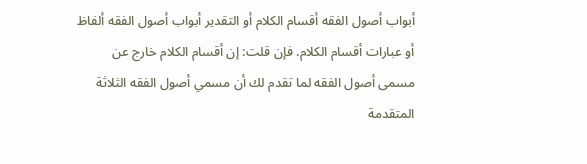أبواب أصول الفقه أقسام الكلام أو التقدير أبواب أصول الفقه ألفاظ أو عبارات أقسام الكلام. فإن قلت: إن أقسام الكلام خارج عن مسمى أصول الفقه لما تقدم لك أن مسمي أصول الفقه الثلاثة المتقدمة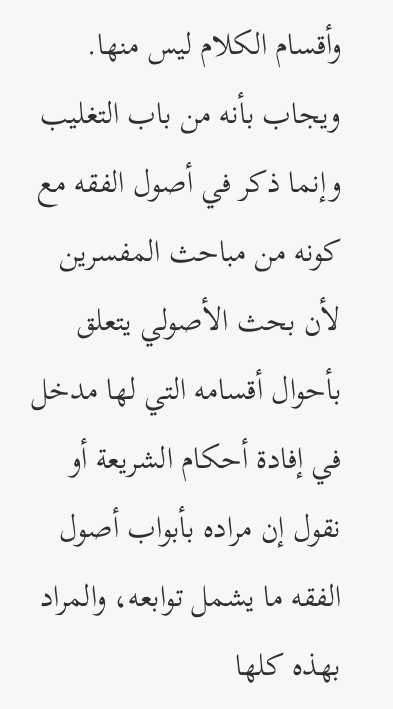وأقسام الكلام ليس منها. ويجاب بأنه من باب التغليب وإنما ذكر في أصول الفقه مع كونه من مباحث المفسرين لأن بحث الأصولي يتعلق بأحوال أقسامه التي لها مدخل في إفادة أحكام الشريعة أو نقول إن مراده بأبواب أصول الفقه ما يشمل توابعه، والمراد بهذه كلها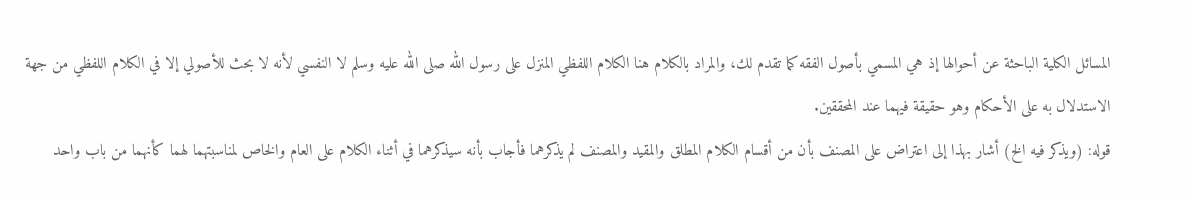المسائل الكلية الباحثة عن أحوالها إذ هي المسمي بأصول الفقه كما تقدم لك، والمراد بالكلام هنا الكلام اللفظي المنزل على رسول الله صلى الله عليه وسلم لا النفسي لأنه لا بحث للأصولي إلا في الكلام اللفظي من جهة الاستدلال به على الأحكام وهو حقيقة فيهما عند المحققين.
قوله: (ويذكر فيه الخ) أشار بهذا إلى اعتراض على المصنف بأن من أقسام الكلام المطلق والمقيد والمصنف لم يذكرهما فأجاب بأنه سيذكرهما في أثناء الكلام على العام والخاص لمناسبتهما لهما كأنهما من باب واحد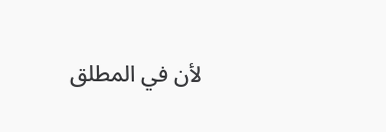لأن في المطلق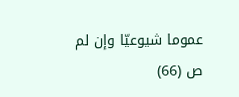عموما شيوعيّا وإن لم
ص (66)